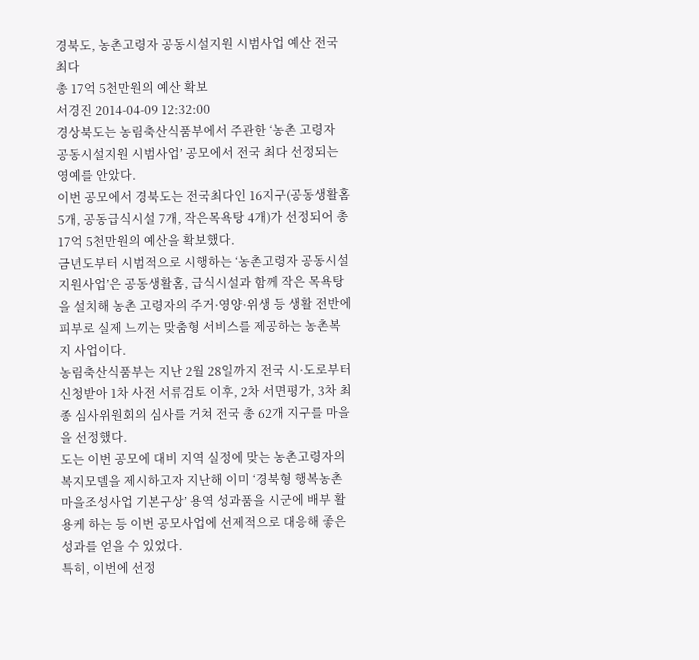경북도, 농촌고령자 공동시설지원 시범사업 예산 전국 최다
총 17억 5천만원의 예산 확보
서경진 2014-04-09 12:32:00
경상북도는 농림축산식품부에서 주관한 ‘농촌 고령자 공동시설지원 시범사업’ 공모에서 전국 최다 선정되는 영예를 안았다.
이번 공모에서 경북도는 전국최다인 16지구(공동생활홈 5개, 공동급식시설 7개, 작은목욕탕 4개)가 선정되어 총 17억 5천만원의 예산을 확보했다.
금년도부터 시범적으로 시행하는 ‘농촌고령자 공동시설 지원사업’은 공동생활홈, 급식시설과 함께 작은 목욕탕을 설치해 농촌 고령자의 주거·영양·위생 등 생활 전반에 피부로 실제 느끼는 맞춤형 서비스를 제공하는 농촌복지 사업이다.
농림축산식품부는 지난 2월 28일까지 전국 시·도로부터 신청받아 1차 사전 서류검토 이후, 2차 서면평가, 3차 최종 심사위원회의 심사를 거쳐 전국 총 62개 지구를 마을을 선정했다.
도는 이번 공모에 대비 지역 실정에 맞는 농촌고령자의 복지모델을 제시하고자 지난해 이미 ‘경북형 행복농촌마을조성사업 기본구상’ 용역 성과품을 시군에 배부 활용케 하는 등 이번 공모사업에 선제적으로 대응해 좋은 성과를 얻을 수 있었다.
특히, 이번에 선정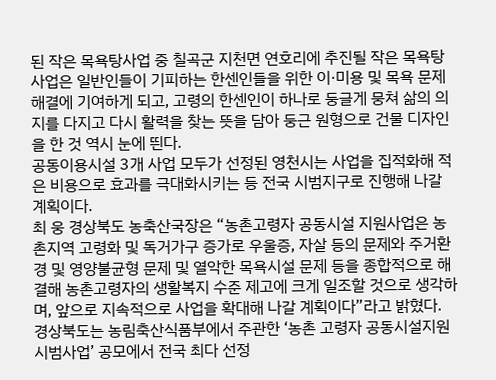된 작은 목욕탕사업 중 칠곡군 지천면 연호리에 추진될 작은 목욕탕사업은 일반인들이 기피하는 한센인들을 위한 이·미용 및 목욕 문제 해결에 기여하게 되고, 고령의 한센인이 하나로 둥글게 뭉쳐 삶의 의지를 다지고 다시 활력을 찾는 뜻을 담아 둥근 원형으로 건물 디자인을 한 것 역시 눈에 띈다.
공동이용시설 3개 사업 모두가 선정된 영천시는 사업을 집적화해 적은 비용으로 효과를 극대화시키는 등 전국 시범지구로 진행해 나갈 계획이다.
최 웅 경상북도 농축산국장은 “농촌고령자 공동시설 지원사업은 농촌지역 고령화 및 독거가구 증가로 우울증, 자살 등의 문제와 주거환경 및 영양불균형 문제 및 열악한 목욕시설 문제 등을 종합적으로 해결해 농촌고령자의 생활복지 수준 제고에 크게 일조할 것으로 생각하며, 앞으로 지속적으로 사업을 확대해 나갈 계획이다”라고 밝혔다.
경상북도는 농림축산식품부에서 주관한 ‘농촌 고령자 공동시설지원 시범사업’ 공모에서 전국 최다 선정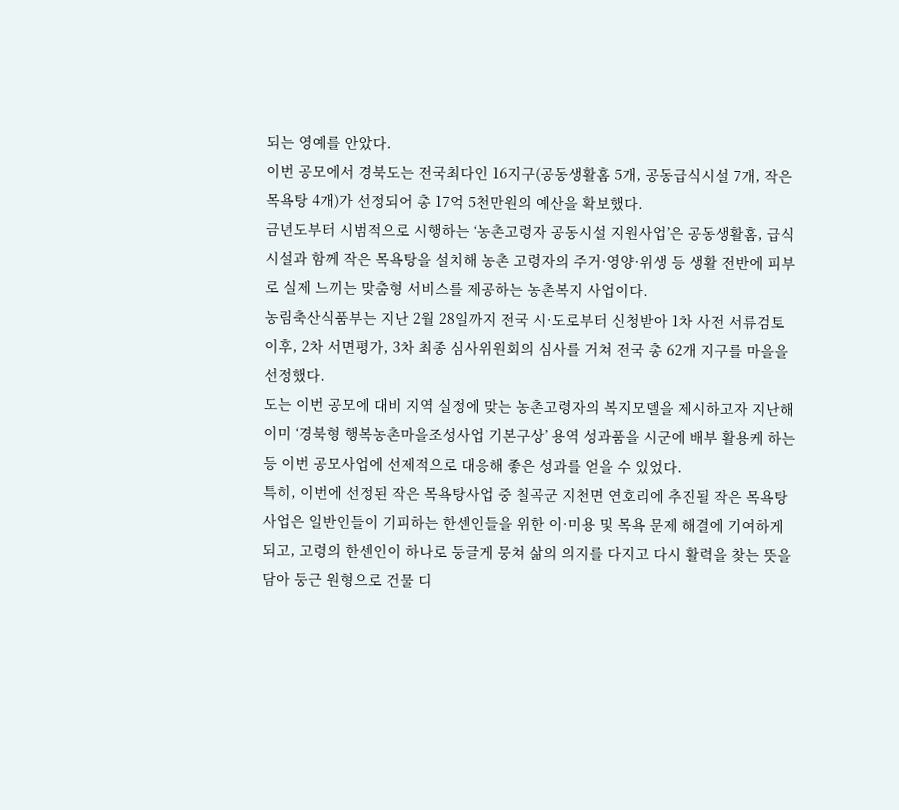되는 영예를 안았다.
이번 공모에서 경북도는 전국최다인 16지구(공동생활홈 5개, 공동급식시설 7개, 작은목욕탕 4개)가 선정되어 총 17억 5천만원의 예산을 확보했다.
금년도부터 시범적으로 시행하는 ‘농촌고령자 공동시설 지원사업’은 공동생활홈, 급식시설과 함께 작은 목욕탕을 설치해 농촌 고령자의 주거·영양·위생 등 생활 전반에 피부로 실제 느끼는 맞춤형 서비스를 제공하는 농촌복지 사업이다.
농림축산식품부는 지난 2월 28일까지 전국 시·도로부터 신청받아 1차 사전 서류검토 이후, 2차 서면평가, 3차 최종 심사위원회의 심사를 거쳐 전국 총 62개 지구를 마을을 선정했다.
도는 이번 공모에 대비 지역 실정에 맞는 농촌고령자의 복지모델을 제시하고자 지난해 이미 ‘경북형 행복농촌마을조성사업 기본구상’ 용역 성과품을 시군에 배부 활용케 하는 등 이번 공모사업에 선제적으로 대응해 좋은 성과를 얻을 수 있었다.
특히, 이번에 선정된 작은 목욕탕사업 중 칠곡군 지천면 연호리에 추진될 작은 목욕탕사업은 일반인들이 기피하는 한센인들을 위한 이·미용 및 목욕 문제 해결에 기여하게 되고, 고령의 한센인이 하나로 둥글게 뭉쳐 삶의 의지를 다지고 다시 활력을 찾는 뜻을 담아 둥근 원형으로 건물 디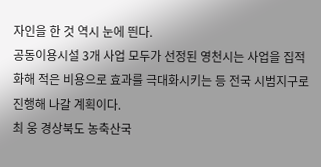자인을 한 것 역시 눈에 띈다.
공동이용시설 3개 사업 모두가 선정된 영천시는 사업을 집적화해 적은 비용으로 효과를 극대화시키는 등 전국 시범지구로 진행해 나갈 계획이다.
최 웅 경상북도 농축산국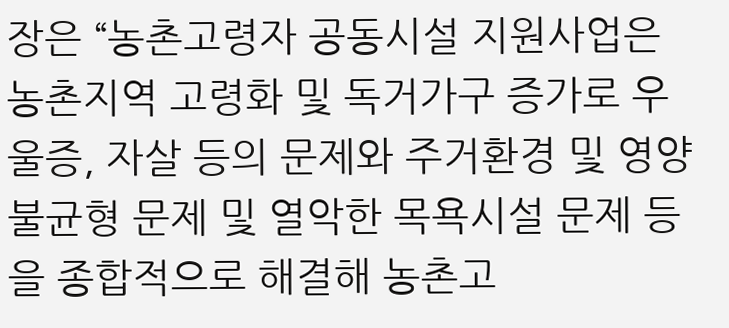장은 “농촌고령자 공동시설 지원사업은 농촌지역 고령화 및 독거가구 증가로 우울증, 자살 등의 문제와 주거환경 및 영양불균형 문제 및 열악한 목욕시설 문제 등을 종합적으로 해결해 농촌고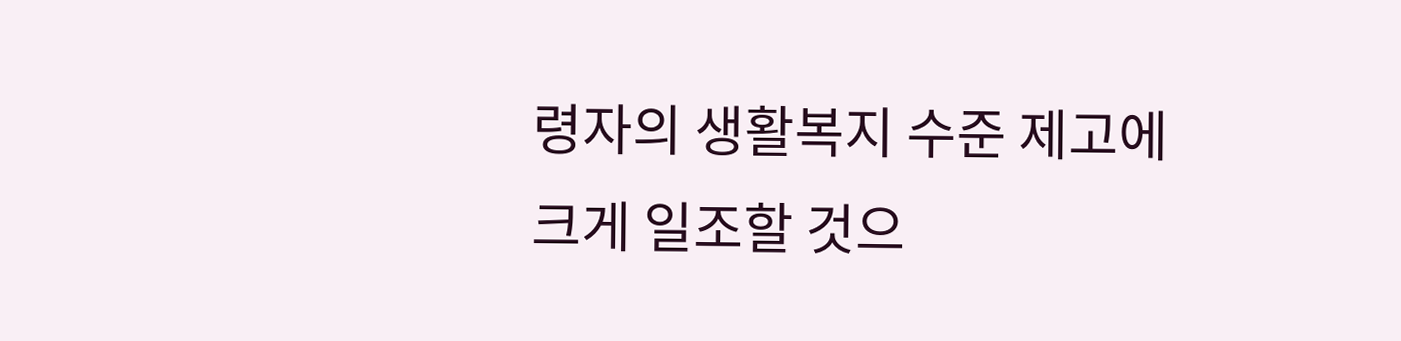령자의 생활복지 수준 제고에 크게 일조할 것으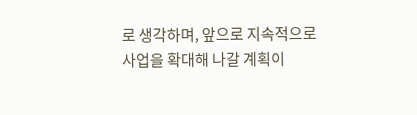로 생각하며, 앞으로 지속적으로 사업을 확대해 나갈 계획이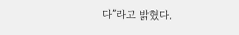다”라고 밝혔다.